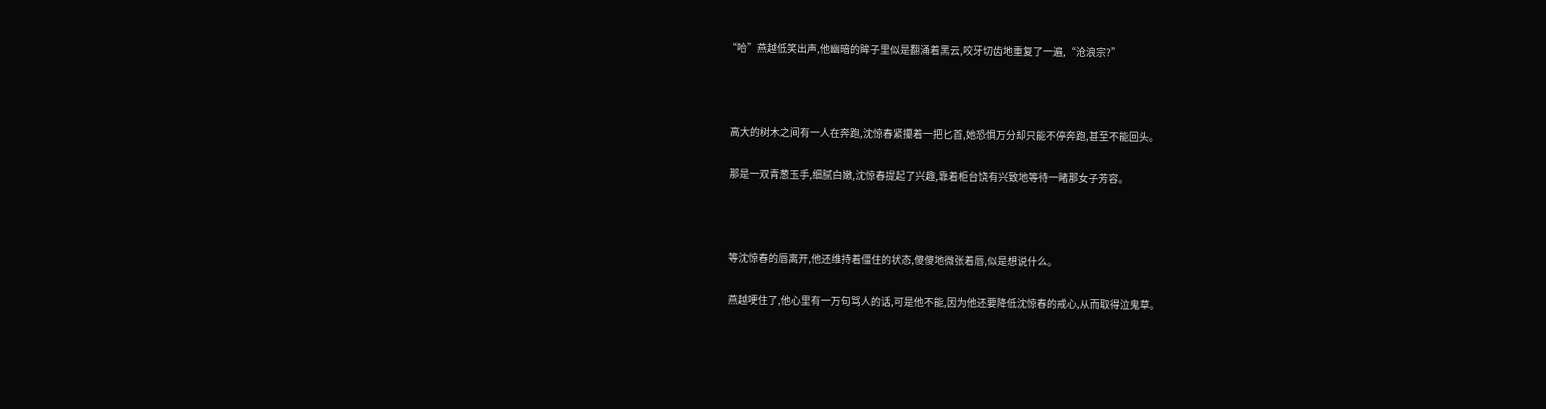“哈”燕越低笑出声,他幽暗的眸子里似是翻涌着黑云,咬牙切齿地重复了一遍,“沧浪宗?”



  高大的树木之间有一人在奔跑,沈惊春紧攥着一把匕首,她恐惧万分却只能不停奔跑,甚至不能回头。

  那是一双青葱玉手,细腻白嫩,沈惊春提起了兴趣,靠着柜台饶有兴致地等待一睹那女子芳容。



  等沈惊春的唇离开,他还维持着僵住的状态,傻傻地微张着唇,似是想说什么。

  燕越哽住了,他心里有一万句骂人的话,可是他不能,因为他还要降低沈惊春的戒心,从而取得泣鬼草。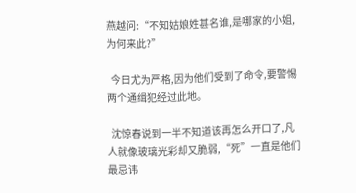燕越问:“不知姑娘姓甚名谁,是哪家的小姐,为何来此?”

  今日尤为严格,因为他们受到了命令,要警惕两个通缉犯经过此地。

  沈惊春说到一半不知道该再怎么开口了,凡人就像玻璃光彩却又脆弱,“死”一直是他们最忌讳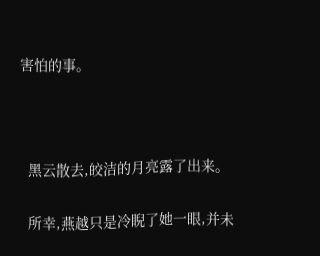害怕的事。



  黑云散去,皎洁的月亮露了出来。

  所幸,燕越只是冷睨了她一眼,并未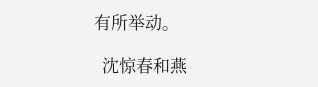有所举动。

  沈惊春和燕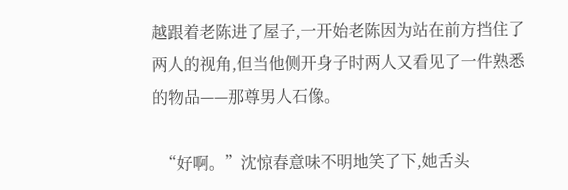越跟着老陈进了屋子,一开始老陈因为站在前方挡住了两人的视角,但当他侧开身子时两人又看见了一件熟悉的物品——那尊男人石像。

  “好啊。”沈惊春意味不明地笑了下,她舌头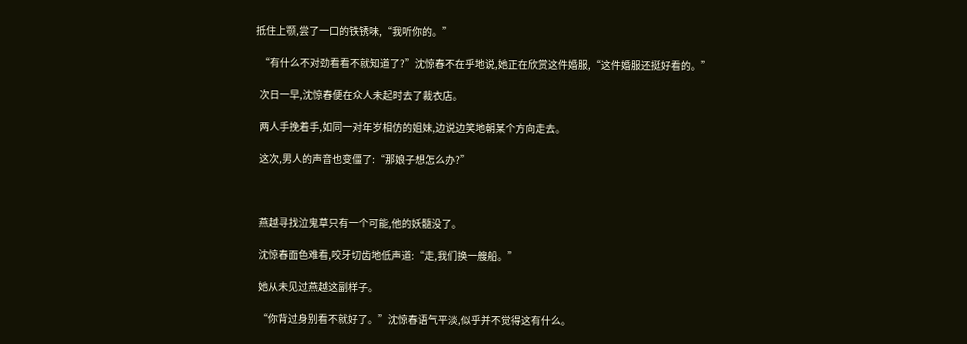抵住上颚,尝了一口的铁锈味,“我听你的。”

  “有什么不对劲看看不就知道了?”沈惊春不在乎地说,她正在欣赏这件婚服,“这件婚服还挺好看的。”

  次日一早,沈惊春便在众人未起时去了裁衣店。

  两人手挽着手,如同一对年岁相仿的姐妹,边说边笑地朝某个方向走去。

  这次,男人的声音也变僵了:“那娘子想怎么办?”



  燕越寻找泣鬼草只有一个可能,他的妖髓没了。

  沈惊春面色难看,咬牙切齿地低声道:“走,我们换一艘船。”

  她从未见过燕越这副样子。

  “你背过身别看不就好了。”沈惊春语气平淡,似乎并不觉得这有什么。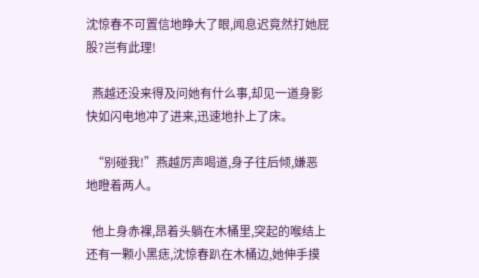沈惊春不可置信地睁大了眼,闻息迟竟然打她屁股?岂有此理!

  燕越还没来得及问她有什么事,却见一道身影快如闪电地冲了进来,迅速地扑上了床。

  “别碰我!”燕越厉声喝道,身子往后倾,嫌恶地瞪着两人。

  他上身赤裸,昂着头躺在木桶里,突起的喉结上还有一颗小黑痣,沈惊春趴在木桶边,她伸手摸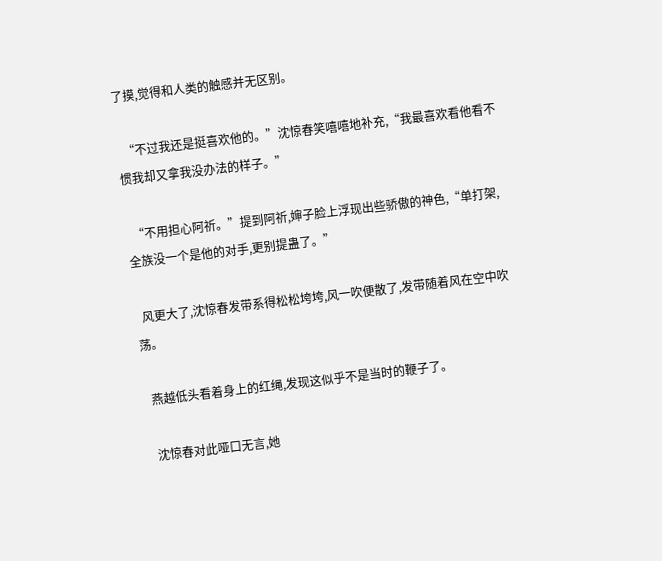了摸,觉得和人类的触感并无区别。

  “不过我还是挺喜欢他的。”沈惊春笑嘻嘻地补充,“我最喜欢看他看不惯我却又拿我没办法的样子。”

  “不用担心阿祈。”提到阿祈,婶子脸上浮现出些骄傲的神色,“单打架,全族没一个是他的对手,更别提蛊了。”

  风更大了,沈惊春发带系得松松垮垮,风一吹便散了,发带随着风在空中吹荡。

  燕越低头看着身上的红绳,发现这似乎不是当时的鞭子了。

  沈惊春对此哑口无言,她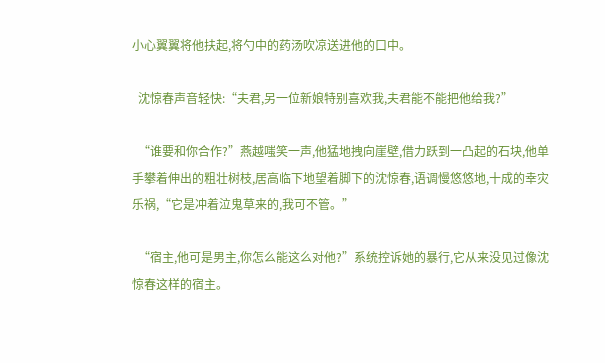小心翼翼将他扶起,将勺中的药汤吹凉送进他的口中。

  沈惊春声音轻快:“夫君,另一位新娘特别喜欢我,夫君能不能把他给我?”

  “谁要和你合作?”燕越嗤笑一声,他猛地拽向崖壁,借力跃到一凸起的石块,他单手攀着伸出的粗壮树枝,居高临下地望着脚下的沈惊春,语调慢悠悠地,十成的幸灾乐祸,“它是冲着泣鬼草来的,我可不管。”

  “宿主,他可是男主,你怎么能这么对他?”系统控诉她的暴行,它从来没见过像沈惊春这样的宿主。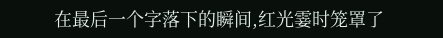在最后一个字落下的瞬间,红光霎时笼罩了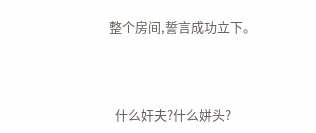整个房间,誓言成功立下。



  什么奸夫?什么姘头?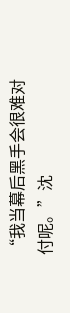“我当幕后黑手会很难对付呢。”沈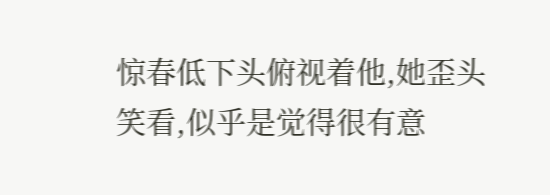惊春低下头俯视着他,她歪头笑看,似乎是觉得很有意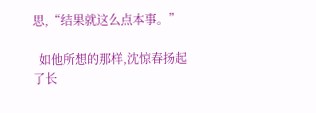思,“结果就这么点本事。”

  如他所想的那样,沈惊春扬起了长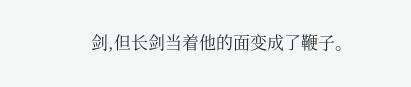剑,但长剑当着他的面变成了鞭子。